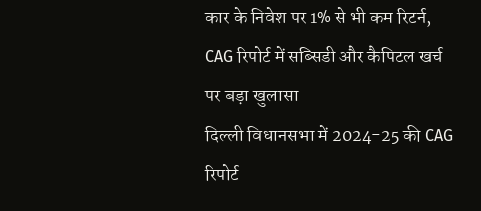कार के निवेश पर 1% से भी कम रिटर्न, CAG रिपोर्ट में सब्सिडी और कैपिटल खर्च पर बड़ा खुलासा
दिल्ली विधानसभा में 2024-25 की CAG रिपोर्ट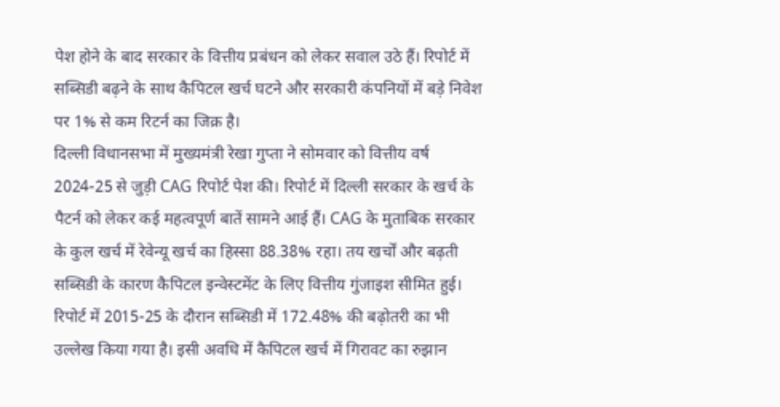पेश होने के बाद सरकार के वित्तीय प्रबंधन को लेकर सवाल उठे हैं। रिपोर्ट में सब्सिडी बढ़ने के साथ कैपिटल खर्च घटने और सरकारी कंपनियों में बड़े निवेश पर 1% से कम रिटर्न का जिक्र है।
दिल्ली विधानसभा में मुख्यमंत्री रेखा गुप्ता ने सोमवार को वित्तीय वर्ष 2024-25 से जुड़ी CAG रिपोर्ट पेश की। रिपोर्ट में दिल्ली सरकार के खर्च के पैटर्न को लेकर कई महत्वपूर्ण बातें सामने आई हैं। CAG के मुताबिक सरकार के कुल खर्च में रेवेन्यू खर्च का हिस्सा 88.38% रहा। तय खर्चों और बढ़ती सब्सिडी के कारण कैपिटल इन्वेस्टमेंट के लिए वित्तीय गुंजाइश सीमित हुई। रिपोर्ट में 2015-25 के दौरान सब्सिडी में 172.48% की बढ़ोतरी का भी उल्लेख किया गया है। इसी अवधि में कैपिटल खर्च में गिरावट का रुझान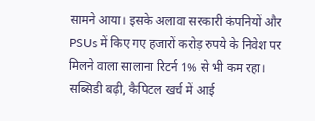सामने आया। इसके अलावा सरकारी कंपनियों और PSUs में किए गए हजारों करोड़ रुपये के निवेश पर मिलने वाला सालाना रिटर्न 1% से भी कम रहा।
सब्सिडी बढ़ी, कैपिटल खर्च में आई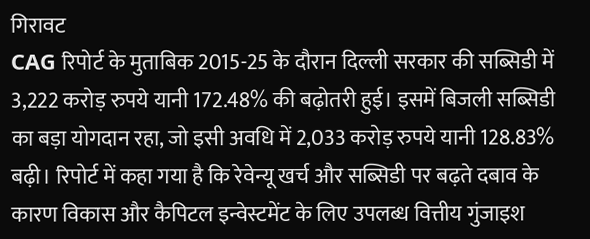गिरावट
CAG रिपोर्ट के मुताबिक 2015-25 के दौरान दिल्ली सरकार की सब्सिडी में 3,222 करोड़ रुपये यानी 172.48% की बढ़ोतरी हुई। इसमें बिजली सब्सिडी का बड़ा योगदान रहा, जो इसी अवधि में 2,033 करोड़ रुपये यानी 128.83% बढ़ी। रिपोर्ट में कहा गया है कि रेवेन्यू खर्च और सब्सिडी पर बढ़ते दबाव के कारण विकास और कैपिटल इन्वेस्टमेंट के लिए उपलब्ध वित्तीय गुंजाइश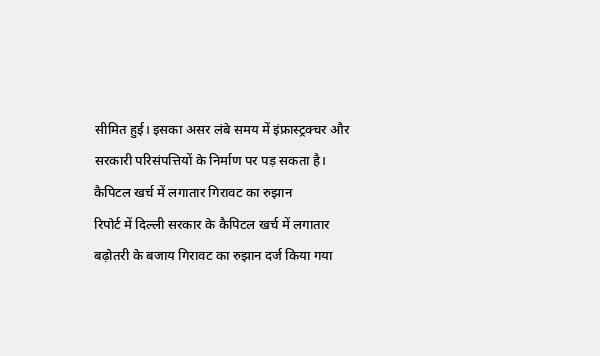सीमित हुई। इसका असर लंबे समय में इंफ्रास्ट्रक्चर और सरकारी परिसंपत्तियों के निर्माण पर पड़ सकता है।
कैपिटल खर्च में लगातार गिरावट का रुझान
रिपोर्ट में दिल्ली सरकार के कैपिटल खर्च में लगातार बढ़ोतरी के बजाय गिरावट का रुझान दर्ज किया गया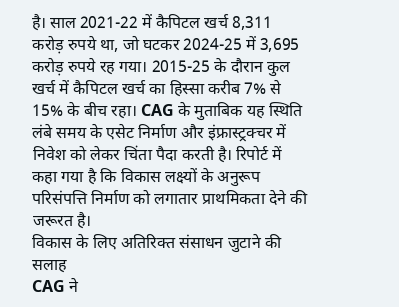है। साल 2021-22 में कैपिटल खर्च 8,311 करोड़ रुपये था, जो घटकर 2024-25 में 3,695 करोड़ रुपये रह गया। 2015-25 के दौरान कुल खर्च में कैपिटल खर्च का हिस्सा करीब 7% से 15% के बीच रहा। CAG के मुताबिक यह स्थिति लंबे समय के एसेट निर्माण और इंफ्रास्ट्रक्चर में निवेश को लेकर चिंता पैदा करती है। रिपोर्ट में कहा गया है कि विकास लक्ष्यों के अनुरूप परिसंपत्ति निर्माण को लगातार प्राथमिकता देने की जरूरत है।
विकास के लिए अतिरिक्त संसाधन जुटाने की सलाह
CAG ने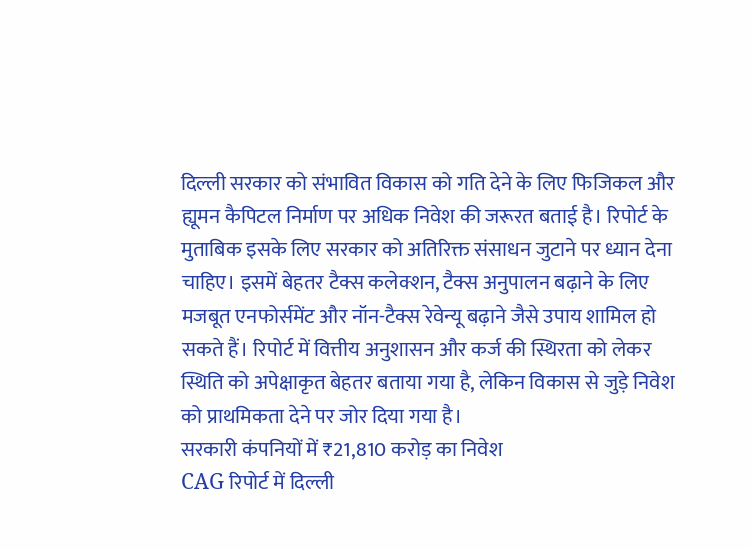दिल्ली सरकार को संभावित विकास को गति देने के लिए फिजिकल और ह्यूमन कैपिटल निर्माण पर अधिक निवेश की जरूरत बताई है। रिपोर्ट के मुताबिक इसके लिए सरकार को अतिरिक्त संसाधन जुटाने पर ध्यान देना चाहिए। इसमें बेहतर टैक्स कलेक्शन, टैक्स अनुपालन बढ़ाने के लिए मजबूत एनफोर्समेंट और नॉन-टैक्स रेवेन्यू बढ़ाने जैसे उपाय शामिल हो सकते हैं। रिपोर्ट में वित्तीय अनुशासन और कर्ज की स्थिरता को लेकर स्थिति को अपेक्षाकृत बेहतर बताया गया है, लेकिन विकास से जुड़े निवेश को प्राथमिकता देने पर जोर दिया गया है।
सरकारी कंपनियों में ₹21,810 करोड़ का निवेश
CAG रिपोर्ट में दिल्ली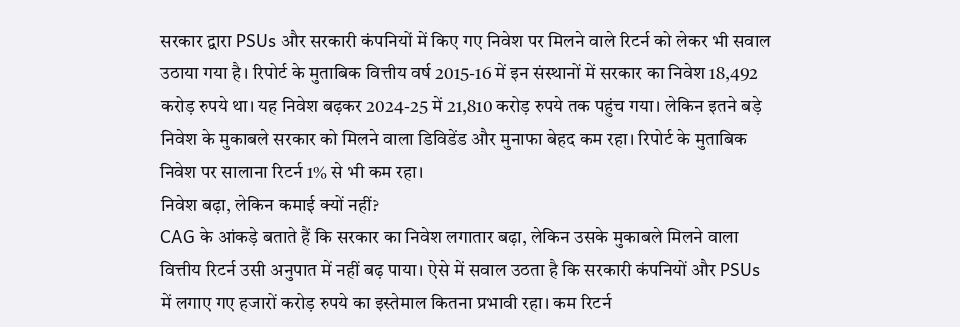सरकार द्वारा PSUs और सरकारी कंपनियों में किए गए निवेश पर मिलने वाले रिटर्न को लेकर भी सवाल उठाया गया है। रिपोर्ट के मुताबिक वित्तीय वर्ष 2015-16 में इन संस्थानों में सरकार का निवेश 18,492 करोड़ रुपये था। यह निवेश बढ़कर 2024-25 में 21,810 करोड़ रुपये तक पहुंच गया। लेकिन इतने बड़े निवेश के मुकाबले सरकार को मिलने वाला डिविडेंड और मुनाफा बेहद कम रहा। रिपोर्ट के मुताबिक निवेश पर सालाना रिटर्न 1% से भी कम रहा।
निवेश बढ़ा, लेकिन कमाई क्यों नहीं?
CAG के आंकड़े बताते हैं कि सरकार का निवेश लगातार बढ़ा, लेकिन उसके मुकाबले मिलने वाला वित्तीय रिटर्न उसी अनुपात में नहीं बढ़ पाया। ऐसे में सवाल उठता है कि सरकारी कंपनियों और PSUs में लगाए गए हजारों करोड़ रुपये का इस्तेमाल कितना प्रभावी रहा। कम रिटर्न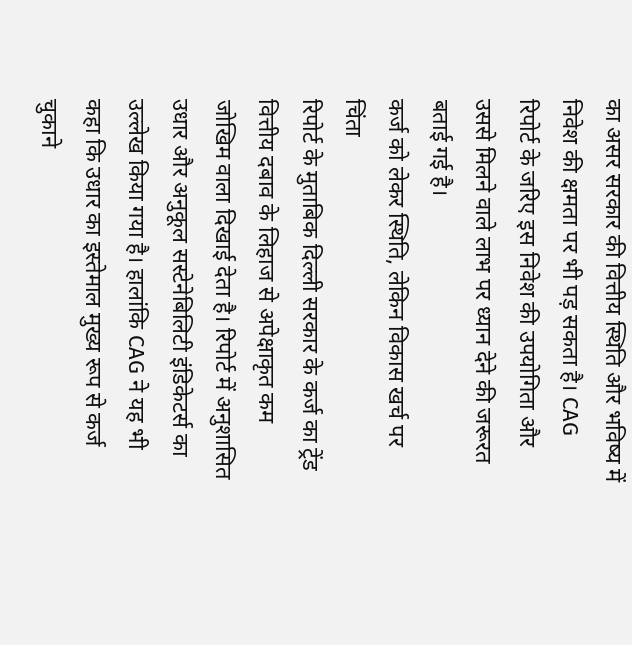का असर सरकार की वित्तीय स्थिति और भविष्य में निवेश की क्षमता पर भी पड़ सकता है। CAG रिपोर्ट के जरिए इस निवेश की उपयोगिता और उससे मिलने वाले लाभ पर ध्यान देने की जरूरत बताई गई है।
कर्ज को लेकर स्थिति, लेकिन विकास खर्च पर चिंता
रिपोर्ट के मुताबिक दिल्ली सरकार के कर्ज का ट्रेंड वित्तीय दबाव के लिहाज से अपेक्षाकृत कम जोखिम वाला दिखाई देता है। रिपोर्ट में अनुशासित उधार और अनुकूल सस्टेनेबिलिटी इंडिकेटर्स का उल्लेख किया गया है। हालांकि CAG ने यह भी कहा कि उधार का इस्तेमाल मुख्य रूप से कर्ज चुकाने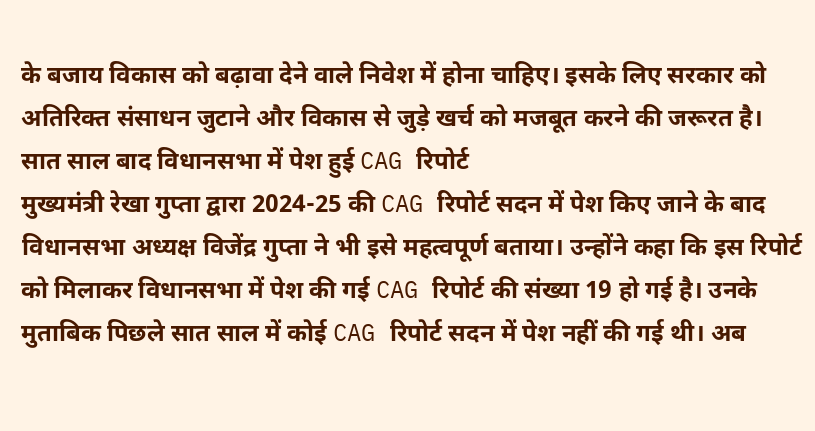के बजाय विकास को बढ़ावा देने वाले निवेश में होना चाहिए। इसके लिए सरकार को अतिरिक्त संसाधन जुटाने और विकास से जुड़े खर्च को मजबूत करने की जरूरत है।
सात साल बाद विधानसभा में पेश हुई CAG रिपोर्ट
मुख्यमंत्री रेखा गुप्ता द्वारा 2024-25 की CAG रिपोर्ट सदन में पेश किए जाने के बाद विधानसभा अध्यक्ष विजेंद्र गुप्ता ने भी इसे महत्वपूर्ण बताया। उन्होंने कहा कि इस रिपोर्ट को मिलाकर विधानसभा में पेश की गई CAG रिपोर्ट की संख्या 19 हो गई है। उनके मुताबिक पिछले सात साल में कोई CAG रिपोर्ट सदन में पेश नहीं की गई थी। अब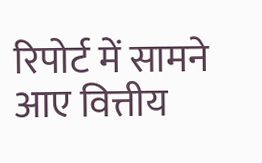रिपोर्ट में सामने आए वित्तीय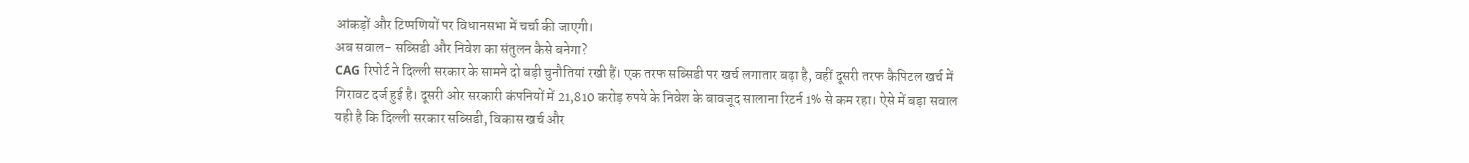आंकड़ों और टिप्पणियों पर विधानसभा में चर्चा की जाएगी।
अब सवाल- सब्सिडी और निवेश का संतुलन कैसे बनेगा?
CAG रिपोर्ट ने दिल्ली सरकार के सामने दो बड़ी चुनौतियां रखी हैं। एक तरफ सब्सिडी पर खर्च लगातार बढ़ा है, वहीं दूसरी तरफ कैपिटल खर्च में गिरावट दर्ज हुई है। दूसरी ओर सरकारी कंपनियों में 21,810 करोड़ रुपये के निवेश के बावजूद सालाना रिटर्न 1% से कम रहा। ऐसे में बड़ा सवाल यही है कि दिल्ली सरकार सब्सिडी, विकास खर्च और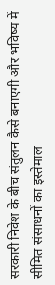सरकारी निवेश के बीच संतुलन कैसे बनाएगी और भविष्य में सीमित संसाधनों का इस्तेमाल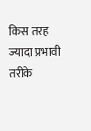किस तरह ज्यादा प्रभावी तरीके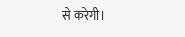से करेगी।